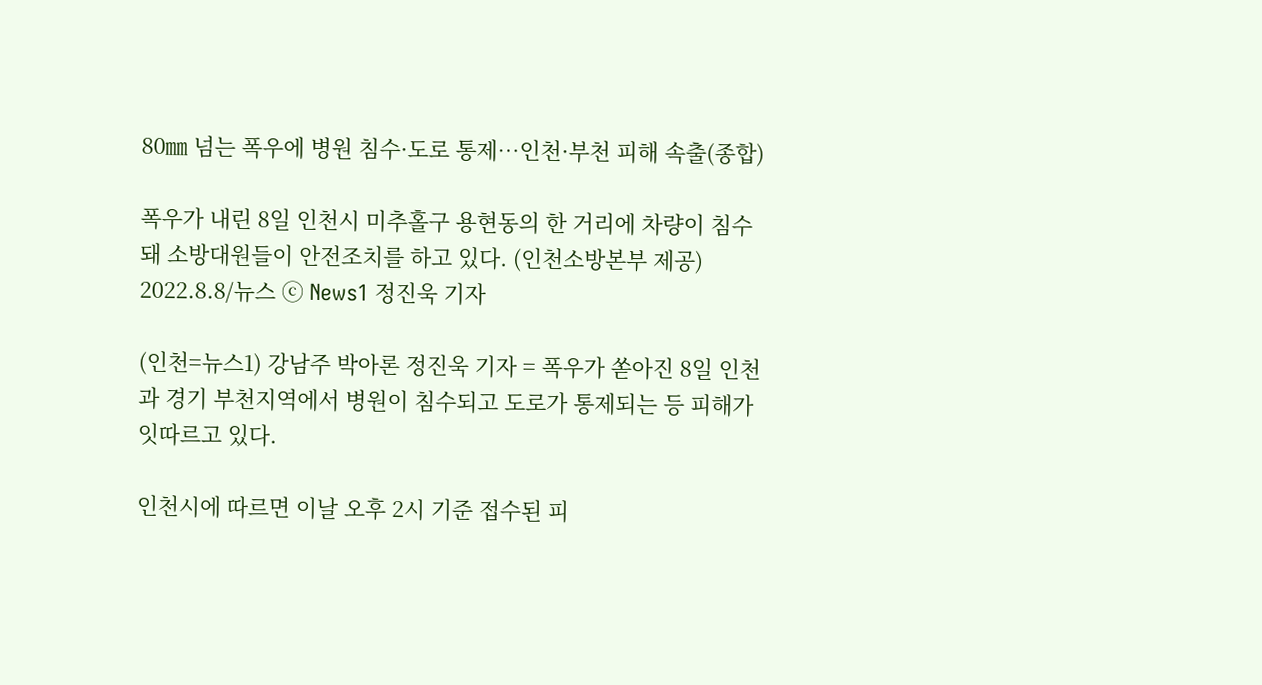80㎜ 넘는 폭우에 병원 침수·도로 통제…인천·부천 피해 속출(종합)

폭우가 내린 8일 인천시 미추홀구 용현동의 한 거리에 차량이 침수돼 소방대원들이 안전조치를 하고 있다. (인천소방본부 제공) 2022.8.8/뉴스 ⓒ News1 정진욱 기자

(인천=뉴스1) 강남주 박아론 정진욱 기자 = 폭우가 쏟아진 8일 인천과 경기 부천지역에서 병원이 침수되고 도로가 통제되는 등 피해가 잇따르고 있다.

인천시에 따르면 이날 오후 2시 기준 접수된 피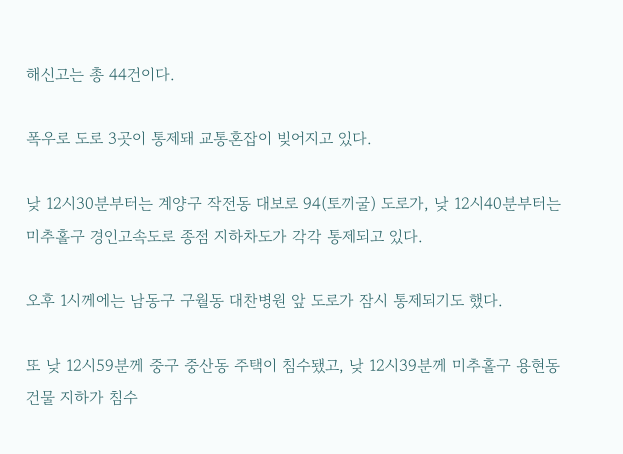해신고는 총 44건이다.

폭우로 도로 3곳이 통제돼 교통혼잡이 빚어지고 있다.

낮 12시30분부터는 계양구 작전동 대보로 94(토끼굴) 도로가, 낮 12시40분부터는 미추홀구 경인고속도로 종점 지하차도가 각각 통제되고 있다.

오후 1시께에는 남동구 구월동 대찬병원 앞 도로가 잠시 통제되기도 했다.

또 낮 12시59분께 중구 중산동 주택이 침수됐고, 낮 12시39분께 미추홀구 용현동 건물 지하가 침수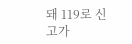돼 119로 신고가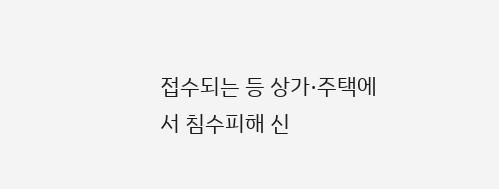접수되는 등 상가·주택에서 침수피해 신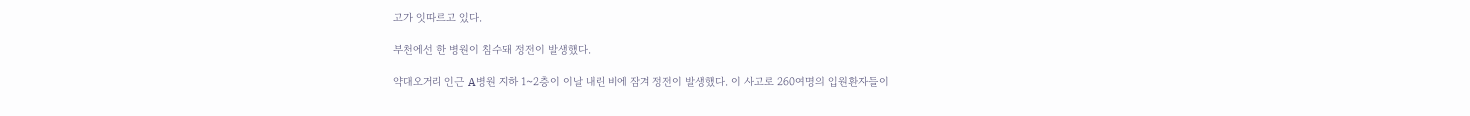고가 잇따르고 있다.

부천에선 한 병원이 침수돼 정전이 발생했다.

약대오거리 인근 A병원 지하 1~2층이 이날 내린 비에 잠겨 정전이 발생했다. 이 사고로 260여명의 입원환자들이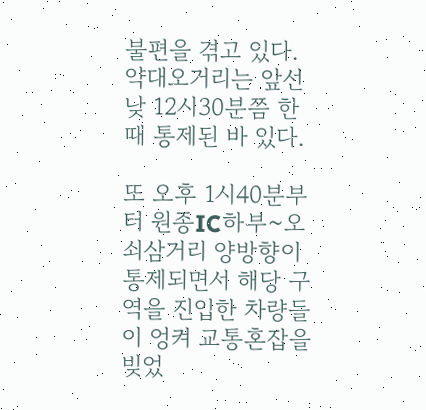불편을 겪고 있다. 약대오거리는 앞선 낮 12시30분쯤 한때 통제된 바 있다.

또 오후 1시40분부터 원종IC하부~오쇠삼거리 양방향이 통제되면서 해당 구역을 진입한 차량들이 엉켜 교통혼잡을 빚었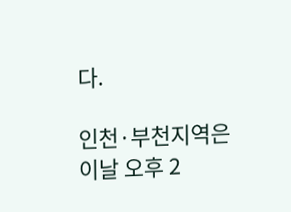다.

인천·부천지역은 이날 오후 2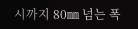시까지 80㎜ 넘는 폭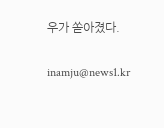우가 쏟아졌다.

inamju@news1.kr